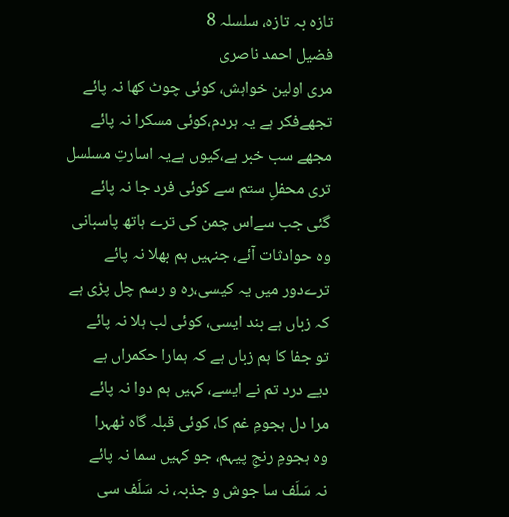تازہ بہ تازہ، سلسلہ 8
فضیل احمد ناصری
مری اولین خواہش، کوئی چوٹ کھا نہ پائے
تجھےفکر ہے یہ ہردم،کوئی مسکرا نہ پائے
مجھے سب خبر ہے،کیوں ہےیہ اسارتِ مسلسل
تری محفلِ ستم سے کوئی فرد جا نہ پائے
گئی جب سےاس چمن کی ترے ہاتھ پاسبانی
وہ حوادثات آئے، جنہیں ہم بھلا نہ پائے
ترےدور میں یہ کیسی،رہ و رسم چل پڑی ہے
کہ زباں ہے بند ایسی، کوئی لب ہلا نہ پائے
تو جفا کا ہم زباں ہے کہ ہمارا حکمراں ہے
دیے درد تم نے ایسے، کہیں ہم دوا نہ پائے
مرا دل ہجومِ غم کا، کوئی قبلہ گاہ ٹھہرا
وہ ہجومِ رنجِ پیہم، جو کہیں سما نہ پائے
نہ سَلَف سا جوش و جذبہ، نہ سَلَف سی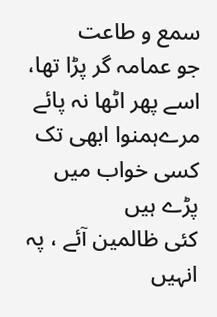سمع و طاعت
جو عمامہ گر پڑا تھا، اسے پھر اٹھا نہ پائے
مرےہمنوا ابھی تک کسی خواب میں پڑے ہیں
کئی ظالمین آئے ، پہ انہیں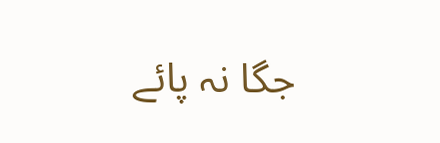جگا نہ پائے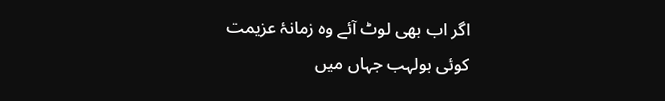اگر اب بھی لوٹ آئے وہ زمانۂ عزیمت
کوئی بولہب جہاں میں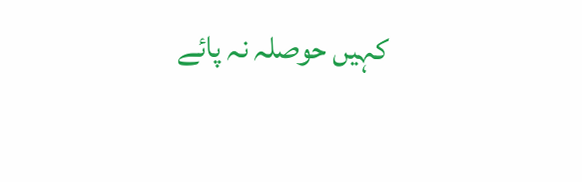کہیں حوصلہ نہ پائے